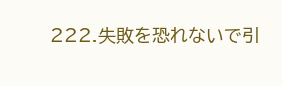222.失敗を恐れないで引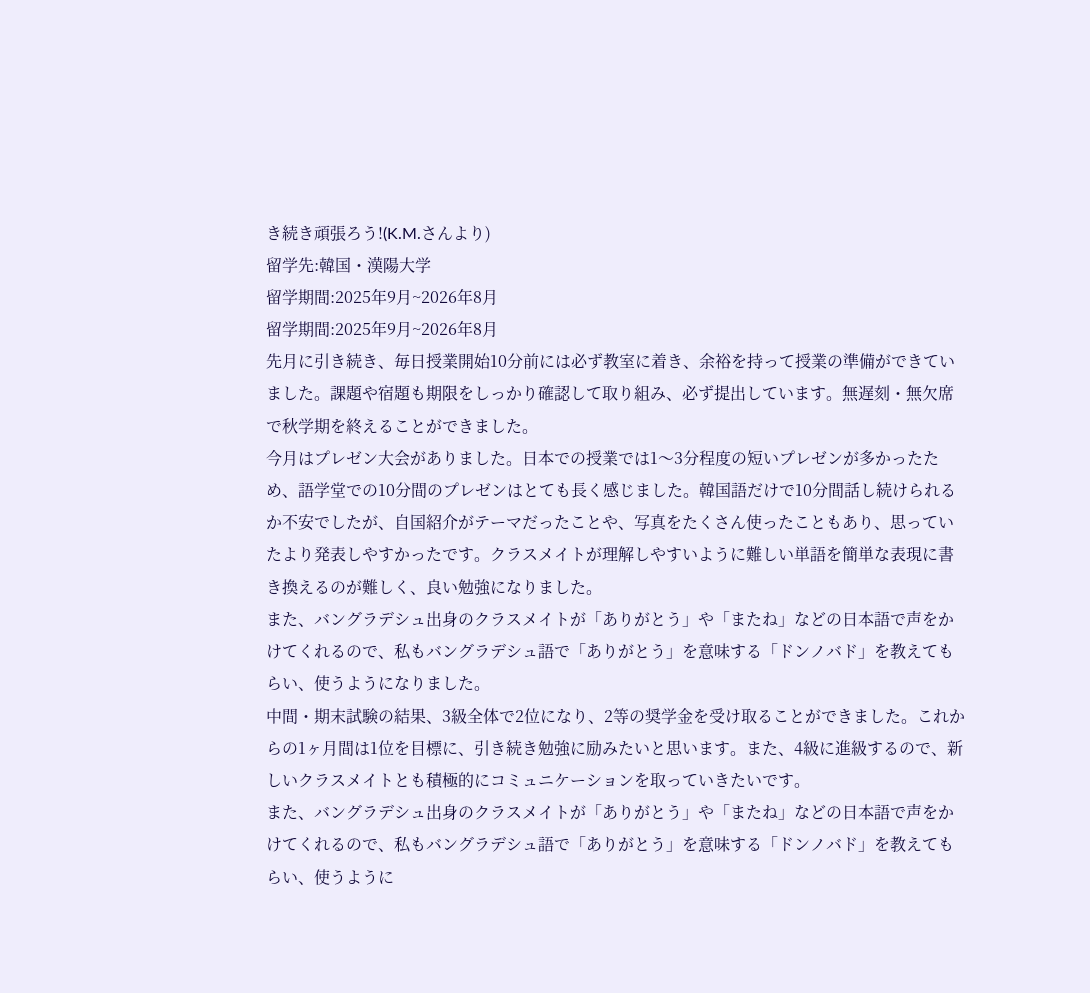き続き頑張ろう!(K.M.さんより)
留学先:韓国・漢陽大学
留学期間:2025年9月~2026年8月
留学期間:2025年9月~2026年8月
先月に引き続き、毎日授業開始10分前には必ず教室に着き、余裕を持って授業の準備ができていました。課題や宿題も期限をしっかり確認して取り組み、必ず提出しています。無遅刻・無欠席で秋学期を終えることができました。
今月はプレゼン大会がありました。日本での授業では1〜3分程度の短いプレゼンが多かったため、語学堂での10分間のプレゼンはとても長く感じました。韓国語だけで10分間話し続けられるか不安でしたが、自国紹介がテーマだったことや、写真をたくさん使ったこともあり、思っていたより発表しやすかったです。クラスメイトが理解しやすいように難しい単語を簡単な表現に書き換えるのが難しく、良い勉強になりました。
また、バングラデシュ出身のクラスメイトが「ありがとう」や「またね」などの日本語で声をかけてくれるので、私もバングラデシュ語で「ありがとう」を意味する「ドンノバド」を教えてもらい、使うようになりました。
中間・期末試験の結果、3級全体で2位になり、2等の奨学金を受け取ることができました。これからの1ヶ月間は1位を目標に、引き続き勉強に励みたいと思います。また、4級に進級するので、新しいクラスメイトとも積極的にコミュニケーションを取っていきたいです。
また、バングラデシュ出身のクラスメイトが「ありがとう」や「またね」などの日本語で声をかけてくれるので、私もバングラデシュ語で「ありがとう」を意味する「ドンノバド」を教えてもらい、使うように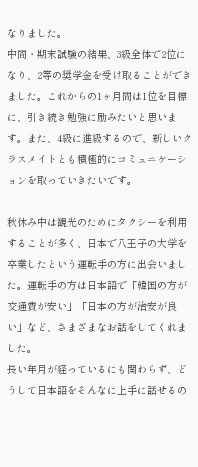なりました。
中間・期末試験の結果、3級全体で2位になり、2等の奨学金を受け取ることができました。これからの1ヶ月間は1位を目標に、引き続き勉強に励みたいと思います。また、4級に進級するので、新しいクラスメイトとも積極的にコミュニケーションを取っていきたいです。

秋休み中は観光のためにタクシーを利用することが多く、日本で八王子の大学を卒業したという運転手の方に出会いました。運転手の方は日本語で「韓国の方が交通費が安い」「日本の方が治安が良い」など、さまざまなお話をしてくれました。
長い年月が経っているにも関わらず、どうして日本語をそんなに上手に話せるの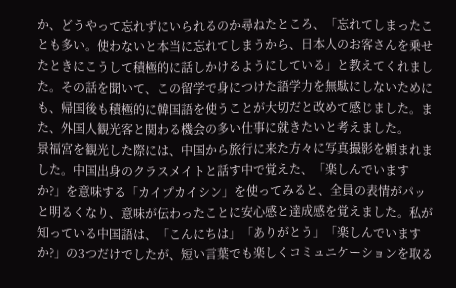か、どうやって忘れずにいられるのか尋ねたところ、「忘れてしまったことも多い。使わないと本当に忘れてしまうから、日本人のお客さんを乗せたときにこうして積極的に話しかけるようにしている」と教えてくれました。その話を聞いて、この留学で身につけた語学力を無駄にしないためにも、帰国後も積極的に韓国語を使うことが大切だと改めて感じました。また、外国人観光客と関わる機会の多い仕事に就きたいと考えました。
景福宮を観光した際には、中国から旅行に来た方々に写真撮影を頼まれました。中国出身のクラスメイトと話す中で覚えた、「楽しんでいますか?」を意味する「カイプカイシン」を使ってみると、全員の表情がパッと明るくなり、意味が伝わったことに安心感と達成感を覚えました。私が知っている中国語は、「こんにちは」「ありがとう」「楽しんでいますか?」の3つだけでしたが、短い言葉でも楽しくコミュニケーションを取る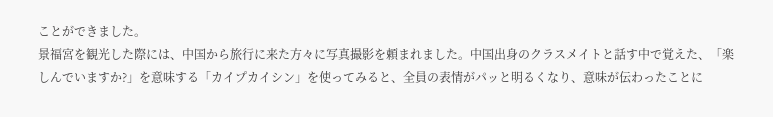ことができました。
景福宮を観光した際には、中国から旅行に来た方々に写真撮影を頼まれました。中国出身のクラスメイトと話す中で覚えた、「楽しんでいますか?」を意味する「カイプカイシン」を使ってみると、全員の表情がパッと明るくなり、意味が伝わったことに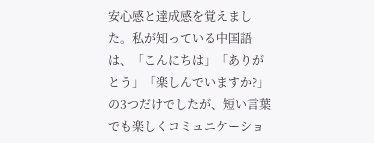安心感と達成感を覚えました。私が知っている中国語は、「こんにちは」「ありがとう」「楽しんでいますか?」の3つだけでしたが、短い言葉でも楽しくコミュニケーショ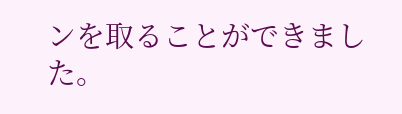ンを取ることができました。